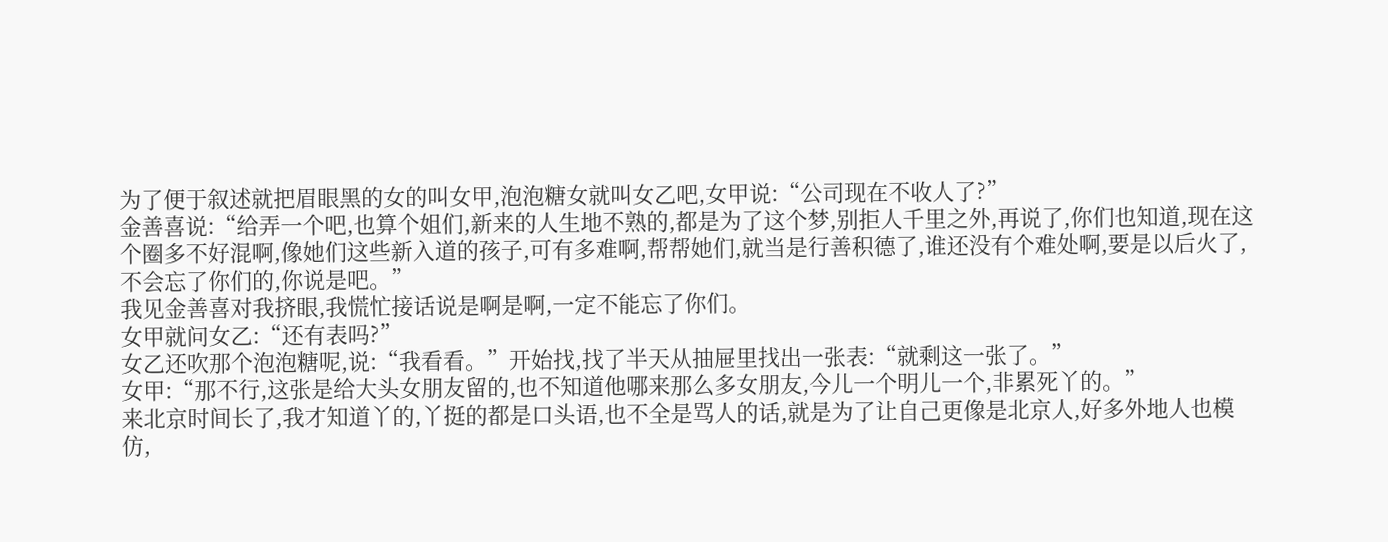为了便于叙述就把眉眼黑的女的叫女甲,泡泡糖女就叫女乙吧,女甲说:“公司现在不收人了?”
金善喜说:“给弄一个吧,也算个姐们,新来的人生地不熟的,都是为了这个梦,别拒人千里之外,再说了,你们也知道,现在这个圈多不好混啊,像她们这些新入道的孩子,可有多难啊,帮帮她们,就当是行善积德了,谁还没有个难处啊,要是以后火了,不会忘了你们的,你说是吧。”
我见金善喜对我挤眼,我慌忙接话说是啊是啊,一定不能忘了你们。
女甲就问女乙:“还有表吗?”
女乙还吹那个泡泡糖呢,说:“我看看。”开始找,找了半天从抽屉里找出一张表:“就剩这一张了。”
女甲:“那不行,这张是给大头女朋友留的,也不知道他哪来那么多女朋友,今儿一个明儿一个,非累死丫的。”
来北京时间长了,我才知道丫的,丫挺的都是口头语,也不全是骂人的话,就是为了让自己更像是北京人,好多外地人也模仿,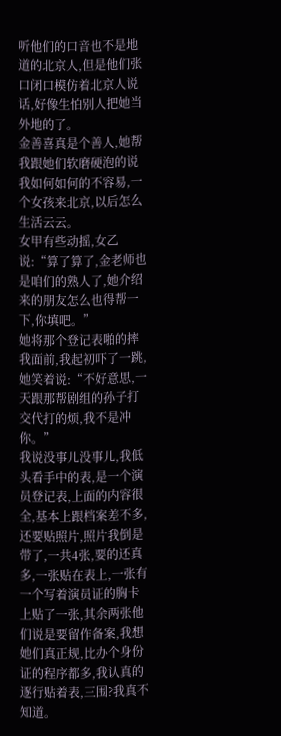听他们的口音也不是地道的北京人,但是他们张口闭口模仿着北京人说话,好像生怕别人把她当外地的了。
金善喜真是个善人,她帮我跟她们软磨硬泡的说我如何如何的不容易,一个女孩来北京,以后怎么生活云云。
女甲有些动摇,女乙说:“算了算了,金老师也是咱们的熟人了,她介绍来的朋友怎么也得帮一下,你填吧。”
她将那个登记表啪的摔我面前,我起初吓了一跳,她笑着说:“不好意思,一天跟那帮剧组的孙子打交代打的烦,我不是冲你。”
我说没事儿没事儿,我低头看手中的表,是一个演员登记表,上面的内容很全,基本上跟档案差不多,还要贴照片,照片我倒是带了,一共4张,要的还真多,一张贴在表上,一张有一个写着演员证的胸卡上贴了一张,其余两张他们说是要留作备案,我想她们真正规,比办个身份证的程序都多,我认真的逐行贴着表,三围?我真不知道。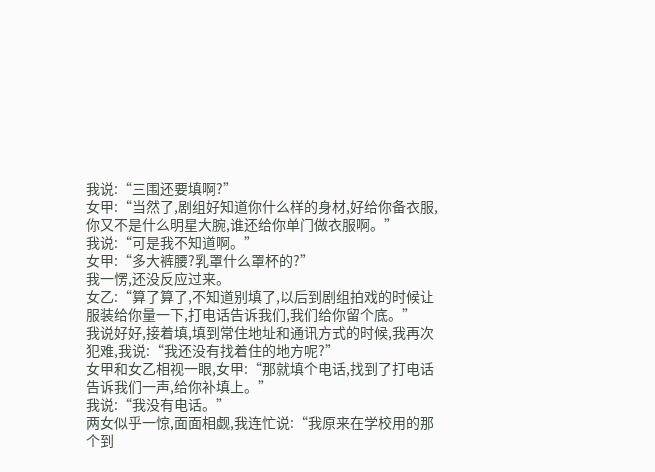我说:“三围还要填啊?”
女甲:“当然了,剧组好知道你什么样的身材,好给你备衣服,你又不是什么明星大腕,谁还给你单门做衣服啊。”
我说:“可是我不知道啊。”
女甲:“多大裤腰?乳罩什么罩杯的?”
我一愣,还没反应过来。
女乙:“算了算了,不知道别填了,以后到剧组拍戏的时候让服装给你量一下,打电话告诉我们,我们给你留个底。”
我说好好,接着填,填到常住地址和通讯方式的时候,我再次犯难,我说:“我还没有找着住的地方呢?”
女甲和女乙相视一眼,女甲:“那就填个电话,找到了打电话告诉我们一声,给你补填上。”
我说:“我没有电话。”
两女似乎一惊,面面相觑,我连忙说:“我原来在学校用的那个到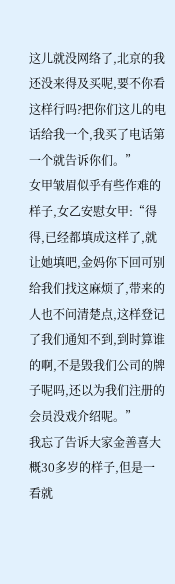这儿就没网络了,北京的我还没来得及买呢,要不你看这样行吗?把你们这儿的电话给我一个,我买了电话第一个就告诉你们。”
女甲皱眉似乎有些作难的样子,女乙安慰女甲:“得得,已经都填成这样了,就让她填吧,金妈你下回可别给我们找这麻烦了,带来的人也不问清楚点,这样登记了我们通知不到,到时算谁的啊,不是毁我们公司的牌子呢吗,还以为我们注册的会员没戏介绍呢。”
我忘了告诉大家金善喜大概30多岁的样子,但是一看就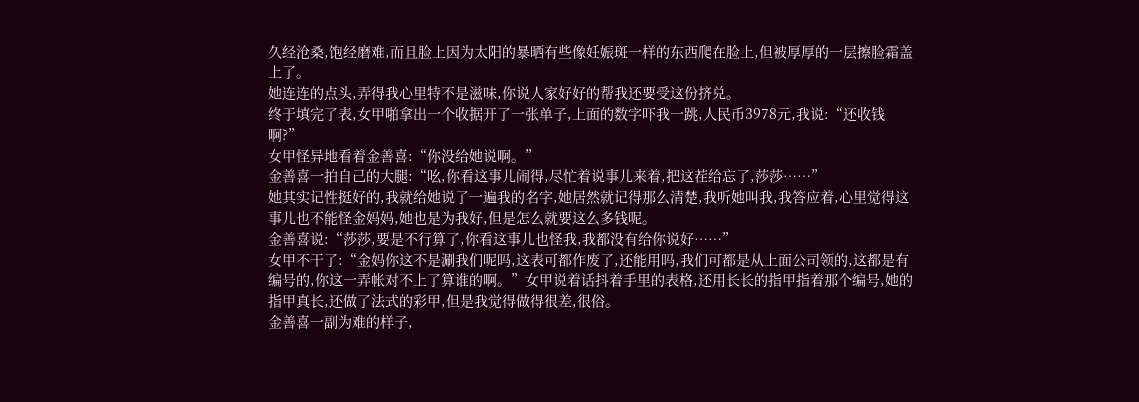久经沧桑,饱经磨难,而且脸上因为太阳的暴晒有些像妊娠斑一样的东西爬在脸上,但被厚厚的一层擦脸霜盖上了。
她连连的点头,弄得我心里特不是滋味,你说人家好好的帮我还要受这份挤兑。
终于填完了表,女甲啪拿出一个收据开了一张单子,上面的数字吓我一跳,人民币3978元,我说:“还收钱啊?”
女甲怪异地看着金善喜:“你没给她说啊。”
金善喜一拍自己的大腿:“吆,你看这事儿闹得,尽忙着说事儿来着,把这茬给忘了,莎莎……”
她其实记性挺好的,我就给她说了一遍我的名字,她居然就记得那么清楚,我听她叫我,我答应着,心里觉得这事儿也不能怪金妈妈,她也是为我好,但是怎么就要这么多钱呢。
金善喜说:“莎莎,要是不行算了,你看这事儿也怪我,我都没有给你说好……”
女甲不干了:“金妈你这不是涮我们呢吗,这表可都作废了,还能用吗,我们可都是从上面公司领的,这都是有编号的,你这一弄帐对不上了算谁的啊。”女甲说着话抖着手里的表格,还用长长的指甲指着那个编号,她的指甲真长,还做了法式的彩甲,但是我觉得做得很差,很俗。
金善喜一副为难的样子,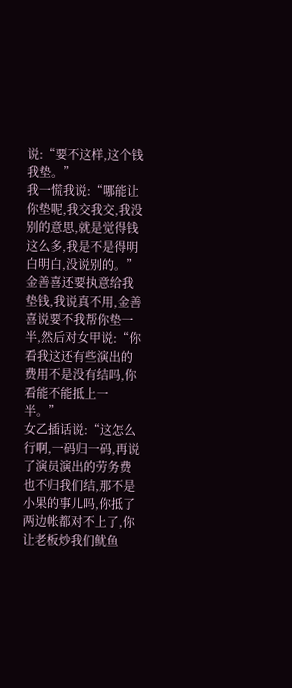说:“要不这样,这个钱我垫。”
我一慌我说:“哪能让你垫呢,我交我交,我没别的意思,就是觉得钱这么多,我是不是得明白明白,没说别的。”
金善喜还要执意给我垫钱,我说真不用,金善喜说要不我帮你垫一半,然后对女甲说:“你看我这还有些演出的费用不是没有结吗,你看能不能抵上一半。”
女乙插话说:“这怎么行啊,一码归一码,再说了演员演出的劳务费也不归我们结,那不是小果的事儿吗,你抵了两边帐都对不上了,你让老板炒我们鱿鱼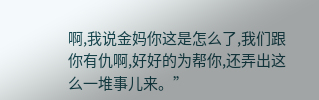啊,我说金妈你这是怎么了,我们跟你有仇啊,好好的为帮你,还弄出这么一堆事儿来。”